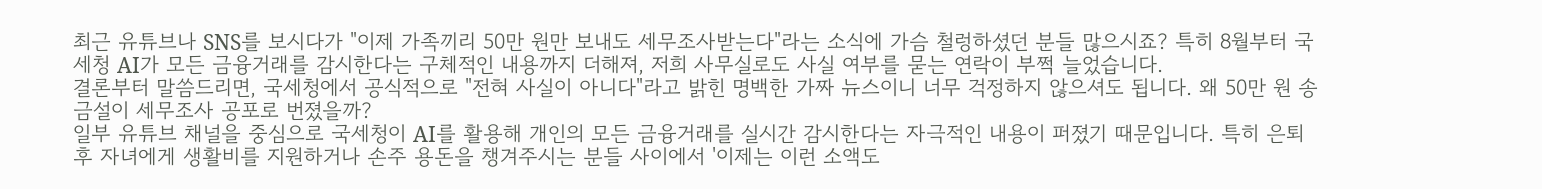최근 유튜브나 SNS를 보시다가 "이제 가족끼리 50만 원만 보내도 세무조사받는다"라는 소식에 가슴 철렁하셨던 분들 많으시죠? 특히 8월부터 국세청 AI가 모든 금융거래를 감시한다는 구체적인 내용까지 더해져, 저희 사무실로도 사실 여부를 묻는 연락이 부쩍 늘었습니다.
결론부터 말씀드리면, 국세청에서 공식적으로 "전혀 사실이 아니다"라고 밝힌 명백한 가짜 뉴스이니 너무 걱정하지 않으셔도 됩니다. 왜 50만 원 송금설이 세무조사 공포로 번졌을까?
일부 유튜브 채널을 중심으로 국세청이 AI를 활용해 개인의 모든 금융거래를 실시간 감시한다는 자극적인 내용이 퍼졌기 때문입니다. 특히 은퇴 후 자녀에게 생활비를 지원하거나 손주 용돈을 챙겨주시는 분들 사이에서 '이제는 이런 소액도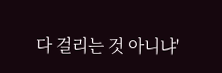다 걸리는 것 아니냐'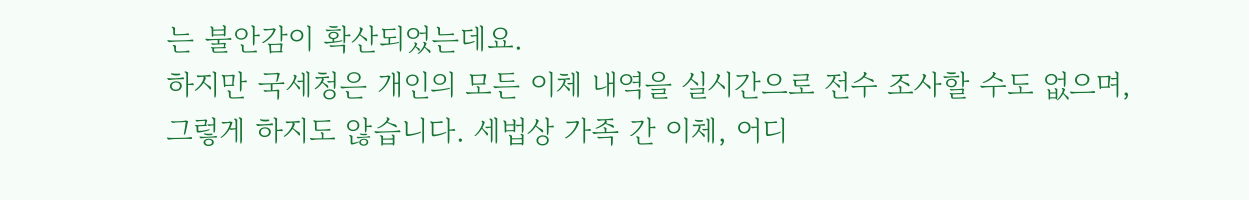는 불안감이 확산되었는데요.
하지만 국세청은 개인의 모든 이체 내역을 실시간으로 전수 조사할 수도 없으며, 그렇게 하지도 않습니다. 세법상 가족 간 이체, 어디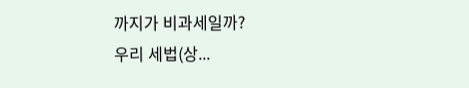까지가 비과세일까?
우리 세법(상...